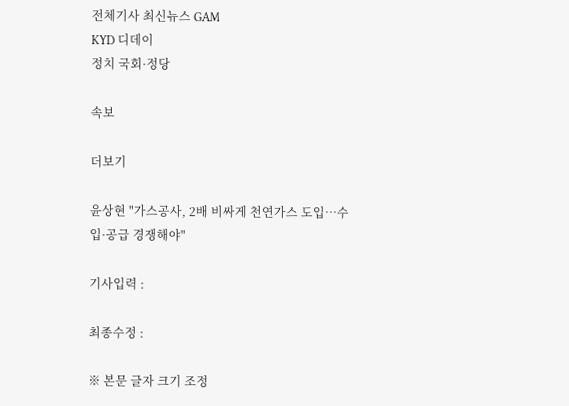전체기사 최신뉴스 GAM
KYD 디데이
정치 국회·정당

속보

더보기

윤상현 "가스공사, 2배 비싸게 천연가스 도입…수입·공급 경쟁해야"

기사입력 :

최종수정 :

※ 본문 글자 크기 조정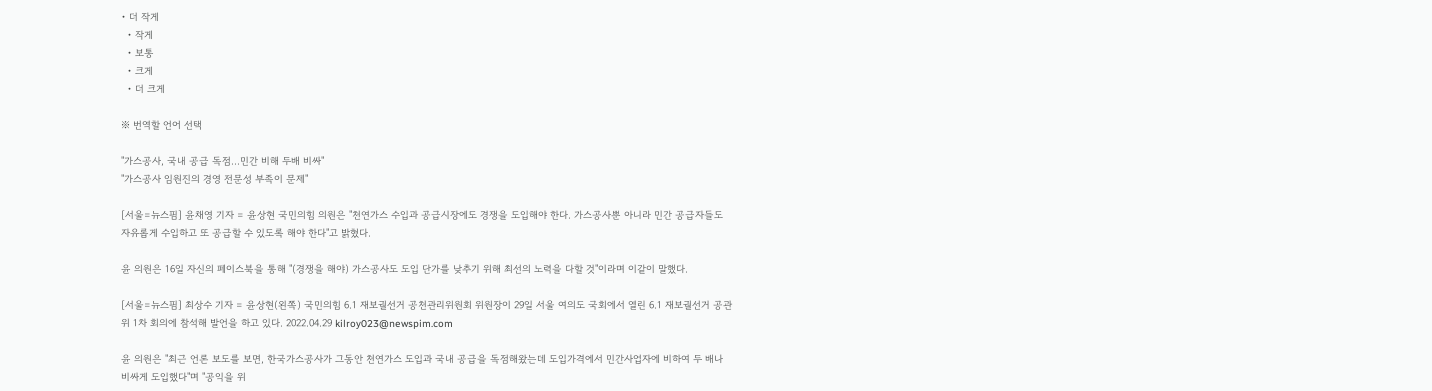• 더 작게
  • 작게
  • 보통
  • 크게
  • 더 크게

※ 번역할 언어 선택

"가스공사, 국내 공급 독점...민간 비해 두배 비싸"
"가스공사 임원진의 경영 전문성 부족이 문제"

[서울=뉴스핌] 윤채영 기자 = 윤상현 국민의힘 의원은 "천연가스 수입과 공급시장에도 경쟁을 도입해야 한다. 가스공사뿐 아니라 민간 공급자들도 자유롭게 수입하고 또 공급할 수 있도록 해야 한다"고 밝혔다.

윤 의원은 16일 자신의 페이스북을 통해 "(경쟁을 해야) 가스공사도 도입 단가를 낮추기 위해 최선의 노력을 다할 것"이라며 이같이 말했다.

[서울=뉴스핌] 최상수 기자 = 윤상현(왼쪽) 국민의힘 6.1 재보궐선거 공천관리위원회 위원장이 29일 서울 여의도 국회에서 열린 6.1 재보궐선거 공관위 1차 회의에 참석해 발언을 하고 있다. 2022.04.29 kilroy023@newspim.com

윤 의원은 "최근 언론 보도를 보면, 한국가스공사가 그동안 천연가스 도입과 국내 공급을 독점해왔는데 도입가격에서 민간사업자에 비하여 두 배나 비싸게 도입했다"며 "공익을 위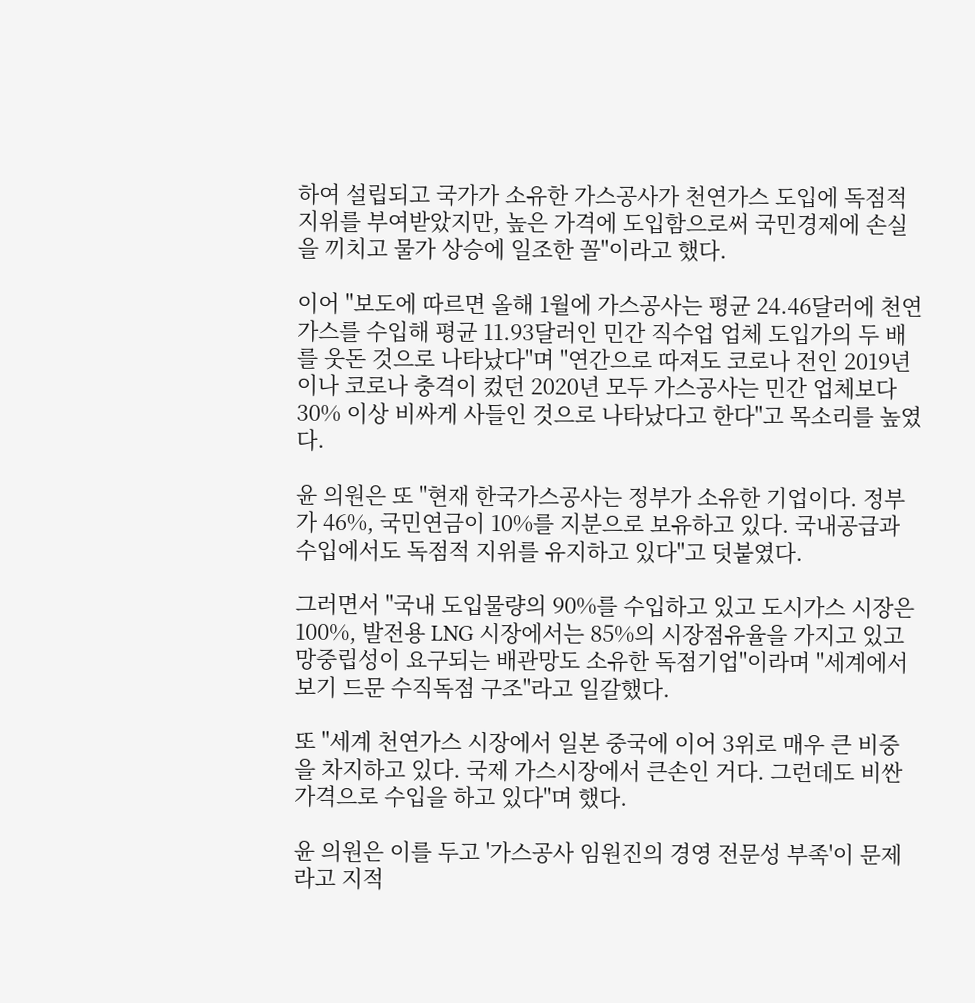하여 설립되고 국가가 소유한 가스공사가 천연가스 도입에 독점적 지위를 부여받았지만, 높은 가격에 도입함으로써 국민경제에 손실을 끼치고 물가 상승에 일조한 꼴"이라고 했다.

이어 "보도에 따르면 올해 1월에 가스공사는 평균 24.46달러에 천연가스를 수입해 평균 11.93달러인 민간 직수업 업체 도입가의 두 배를 웃돈 것으로 나타났다"며 "연간으로 따져도 코로나 전인 2019년이나 코로나 충격이 컸던 2020년 모두 가스공사는 민간 업체보다 30% 이상 비싸게 사들인 것으로 나타났다고 한다"고 목소리를 높였다.

윤 의원은 또 "현재 한국가스공사는 정부가 소유한 기업이다. 정부가 46%, 국민연금이 10%를 지분으로 보유하고 있다. 국내공급과 수입에서도 독점적 지위를 유지하고 있다"고 덧붙였다.

그러면서 "국내 도입물량의 90%를 수입하고 있고 도시가스 시장은 100%, 발전용 LNG 시장에서는 85%의 시장점유율을 가지고 있고 망중립성이 요구되는 배관망도 소유한 독점기업"이라며 "세계에서 보기 드문 수직독점 구조"라고 일갈했다.

또 "세계 천연가스 시장에서 일본 중국에 이어 3위로 매우 큰 비중을 차지하고 있다. 국제 가스시장에서 큰손인 거다. 그런데도 비싼 가격으로 수입을 하고 있다"며 했다.

윤 의원은 이를 두고 '가스공사 임원진의 경영 전문성 부족'이 문제라고 지적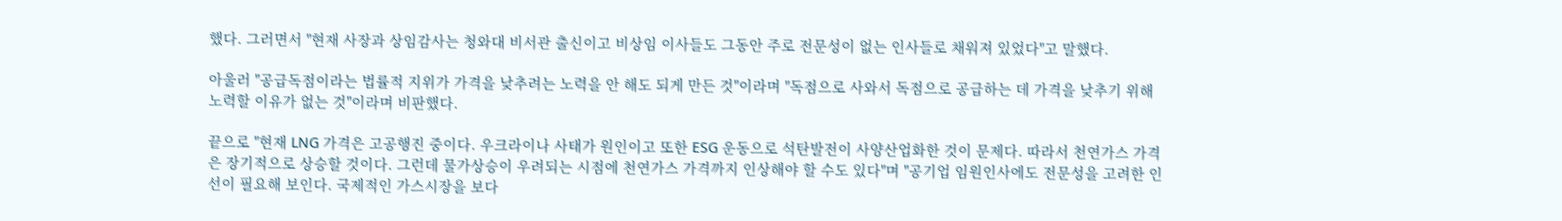했다. 그러면서 "현재 사장과 상임감사는 청와대 비서관 출신이고 비상임 이사들도 그동안 주로 전문성이 없는 인사들로 채워져 있었다"고 말했다.

아울러 "공급독점이라는 법률적 지위가 가격을 낮추려는 노력을 안 해도 되게 만든 것"이라며 "독점으로 사와서 독점으로 공급하는 데 가격을 낮추기 위해 노력할 이유가 없는 것"이라며 비판했다.

끝으로 "현재 LNG 가격은 고공행진 중이다. 우크라이나 사태가 원인이고 또한 ESG 운동으로 석탄발전이 사양산업화한 것이 문제다. 따라서 천연가스 가격은 장기적으로 상승할 것이다. 그런데 물가상승이 우려되는 시점에 천연가스 가격까지 인상해야 할 수도 있다"며 "공기업 임원인사에도 전문성을 고려한 인선이 필요해 보인다. 국제적인 가스시장을 보다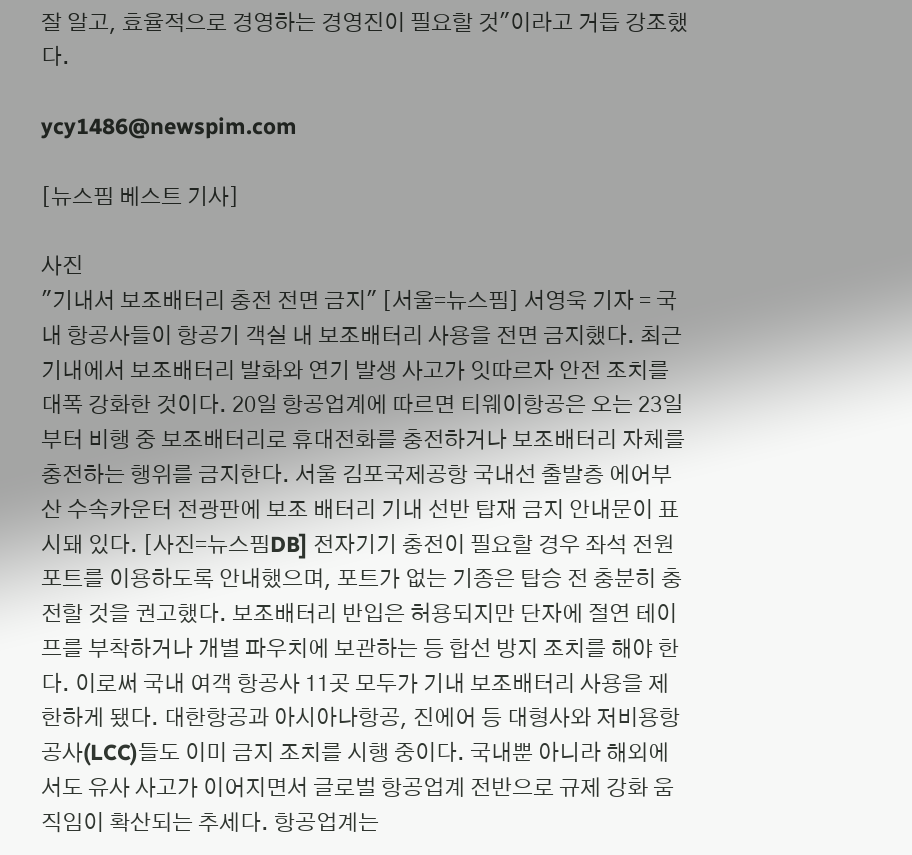잘 알고, 효율적으로 경영하는 경영진이 필요할 것"이라고 거듭 강조했다.

ycy1486@newspim.com

[뉴스핌 베스트 기사]

사진
"기내서 보조배터리 충전 전면 금지" [서울=뉴스핌] 서영욱 기자 = 국내 항공사들이 항공기 객실 내 보조배터리 사용을 전면 금지했다. 최근 기내에서 보조배터리 발화와 연기 발생 사고가 잇따르자 안전 조치를 대폭 강화한 것이다. 20일 항공업계에 따르면 티웨이항공은 오는 23일부터 비행 중 보조배터리로 휴대전화를 충전하거나 보조배터리 자체를 충전하는 행위를 금지한다. 서울 김포국제공항 국내선 출발층 에어부산 수속카운터 전광판에 보조 배터리 기내 선반 탑재 금지 안내문이 표시돼 있다. [사진=뉴스핌DB] 전자기기 충전이 필요할 경우 좌석 전원 포트를 이용하도록 안내했으며, 포트가 없는 기종은 탑승 전 충분히 충전할 것을 권고했다. 보조배터리 반입은 허용되지만 단자에 절연 테이프를 부착하거나 개별 파우치에 보관하는 등 합선 방지 조치를 해야 한다. 이로써 국내 여객 항공사 11곳 모두가 기내 보조배터리 사용을 제한하게 됐다. 대한항공과 아시아나항공, 진에어 등 대형사와 저비용항공사(LCC)들도 이미 금지 조치를 시행 중이다. 국내뿐 아니라 해외에서도 유사 사고가 이어지면서 글로벌 항공업계 전반으로 규제 강화 움직임이 확산되는 추세다. 항공업계는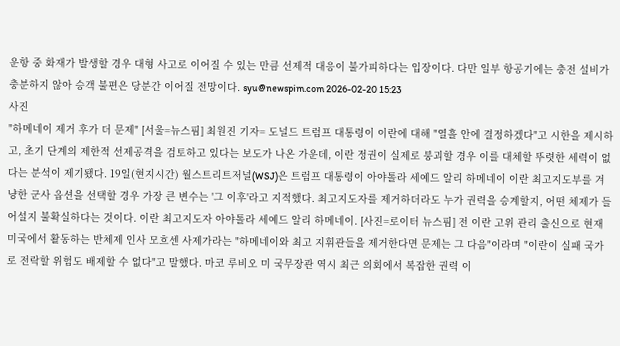운항 중 화재가 발생할 경우 대형 사고로 이어질 수 있는 만큼 선제적 대응이 불가피하다는 입장이다. 다만 일부 항공기에는 충전 설비가 충분하지 않아 승객 불편은 당분간 이어질 전망이다. syu@newspim.com 2026-02-20 15:23
사진
"하메네이 제거 후가 더 문제" [서울=뉴스핌] 최원진 기자= 도널드 트럼프 대통령이 이란에 대해 "열흘 안에 결정하겠다"고 시한을 제시하고, 초기 단계의 제한적 선제공격을 검토하고 있다는 보도가 나온 가운데, 이란 정권이 실제로 붕괴할 경우 이를 대체할 뚜렷한 세력이 없다는 분석이 제기됐다. 19일(현지시간) 월스트리트저널(WSJ)은 트럼프 대통령이 아야톨라 세예드 알리 하메네이 이란 최고지도부를 겨냥한 군사 옵션을 선택할 경우 가장 큰 변수는 '그 이후'라고 지적했다. 최고지도자를 제거하더라도 누가 권력을 승계할지, 어떤 체제가 들어설지 불확실하다는 것이다. 이란 최고지도자 아야톨라 세예드 알리 하메네이. [사진=로이터 뉴스핌] 전 이란 고위 관리 출신으로 현재 미국에서 활동하는 반체제 인사 모흐센 사제가라는 "하메네이와 최고 지휘관들을 제거한다면 문제는 그 다음"이라며 "이란이 실패 국가로 전락할 위험도 배제할 수 없다"고 말했다. 마코 루비오 미 국무장관 역시 최근 의회에서 복잡한 권력 이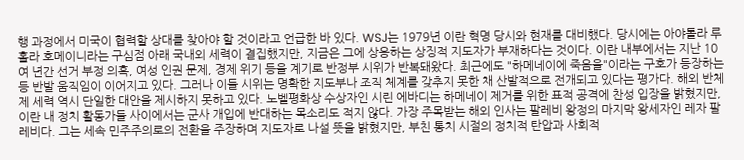행 과정에서 미국이 협력할 상대를 찾아야 할 것이라고 언급한 바 있다. WSJ는 1979년 이란 혁명 당시와 현재를 대비했다. 당시에는 아야톨라 루홀라 호메이니라는 구심점 아래 국내외 세력이 결집했지만, 지금은 그에 상응하는 상징적 지도자가 부재하다는 것이다. 이란 내부에서는 지난 10여 년간 선거 부정 의혹, 여성 인권 문제, 경제 위기 등을 계기로 반정부 시위가 반복돼왔다. 최근에도 "하메네이에 죽음을"이라는 구호가 등장하는 등 반발 움직임이 이어지고 있다. 그러나 이들 시위는 명확한 지도부나 조직 체계를 갖추지 못한 채 산발적으로 전개되고 있다는 평가다. 해외 반체제 세력 역시 단일한 대안을 제시하지 못하고 있다. 노벨평화상 수상자인 시린 에바디는 하메네이 제거를 위한 표적 공격에 찬성 입장을 밝혔지만, 이란 내 정치 활동가들 사이에서는 군사 개입에 반대하는 목소리도 적지 않다. 가장 주목받는 해외 인사는 팔레비 왕정의 마지막 왕세자인 레자 팔레비다. 그는 세속 민주주의로의 전환을 주장하며 지도자로 나설 뜻을 밝혔지만, 부친 통치 시절의 정치적 탄압과 사회적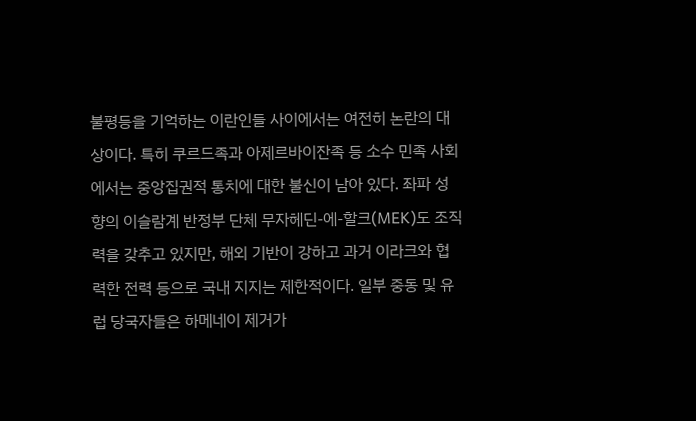불평등을 기억하는 이란인들 사이에서는 여전히 논란의 대상이다. 특히 쿠르드족과 아제르바이잔족 등 소수 민족 사회에서는 중앙집권적 통치에 대한 불신이 남아 있다. 좌파 성향의 이슬람계 반정부 단체 무자헤딘-에-할크(MEK)도 조직력을 갖추고 있지만, 해외 기반이 강하고 과거 이라크와 협력한 전력 등으로 국내 지지는 제한적이다. 일부 중동 및 유럽 당국자들은 하메네이 제거가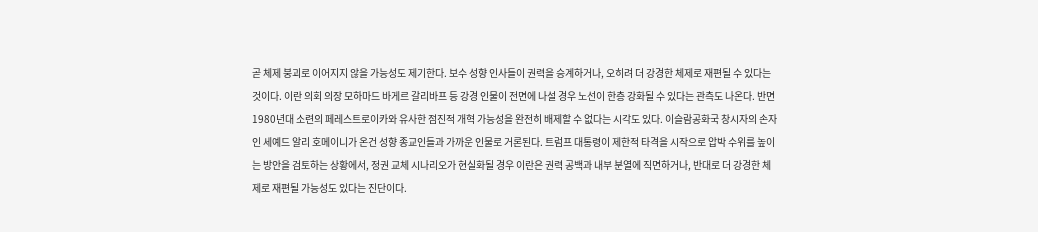곧 체제 붕괴로 이어지지 않을 가능성도 제기한다. 보수 성향 인사들이 권력을 승계하거나, 오히려 더 강경한 체제로 재편될 수 있다는 것이다. 이란 의회 의장 모하마드 바게르 갈리바프 등 강경 인물이 전면에 나설 경우 노선이 한층 강화될 수 있다는 관측도 나온다. 반면 1980년대 소련의 페레스트로이카와 유사한 점진적 개혁 가능성을 완전히 배제할 수 없다는 시각도 있다. 이슬람공화국 창시자의 손자인 세예드 알리 호메이니가 온건 성향 종교인들과 가까운 인물로 거론된다. 트럼프 대통령이 제한적 타격을 시작으로 압박 수위를 높이는 방안을 검토하는 상황에서, 정권 교체 시나리오가 현실화될 경우 이란은 권력 공백과 내부 분열에 직면하거나, 반대로 더 강경한 체제로 재편될 가능성도 있다는 진단이다.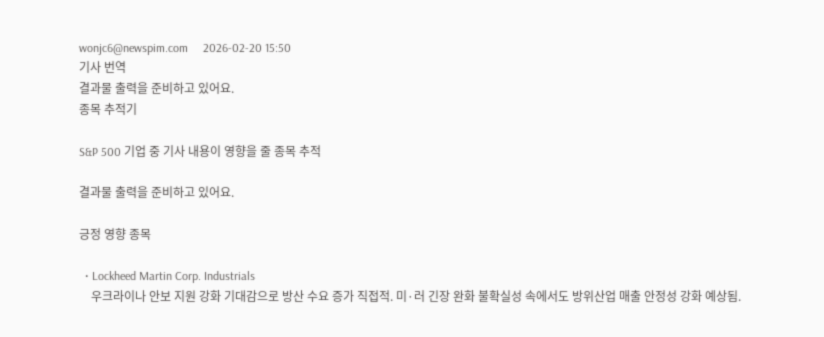wonjc6@newspim.com     2026-02-20 15:50
기사 번역
결과물 출력을 준비하고 있어요.
종목 추적기

S&P 500 기업 중 기사 내용이 영향을 줄 종목 추적

결과물 출력을 준비하고 있어요.

긍정 영향 종목

  • Lockheed Martin Corp. Industrials
    우크라이나 안보 지원 강화 기대감으로 방산 수요 증가 직접적. 미·러 긴장 완화 불확실성 속에서도 방위산업 매출 안정성 강화 예상됨.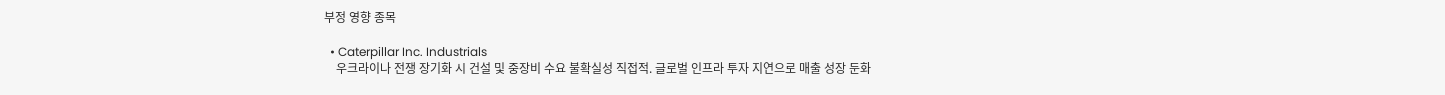부정 영향 종목

  • Caterpillar Inc. Industrials
    우크라이나 전쟁 장기화 시 건설 및 중장비 수요 불확실성 직접적. 글로벌 인프라 투자 지연으로 매출 성장 둔화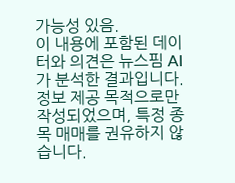가능성 있음.
이 내용에 포함된 데이터와 의견은 뉴스핌 AI가 분석한 결과입니다. 정보 제공 목적으로만 작성되었으며, 특정 종목 매매를 권유하지 않습니다.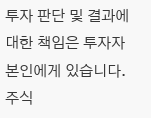투자 판단 및 결과에 대한 책임은 투자자 본인에게 있습니다. 주식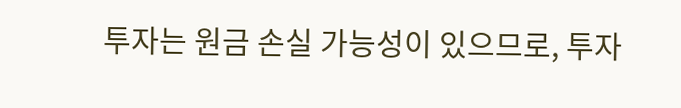투자는 원금 손실 가능성이 있으므로, 투자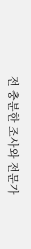전 충분한 조사와 전문가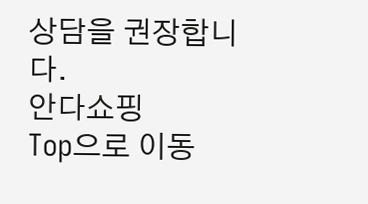상담을 권장합니다.
안다쇼핑
Top으로 이동